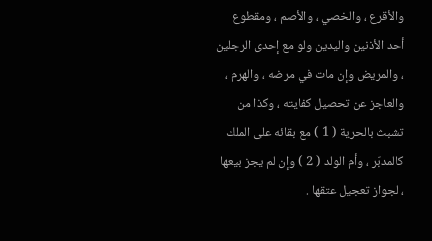والأقرع ، والخصي ، والأصم ، ومقطوع أحد الأذنين واليدين ولو مع إحدى الرجلين ، والمريض وإن مات في مرضه ، والهرم ، والعاجز عن تحصيل كفايته ، وكذا من تشبث بالحرية ( 1 ) مع بقائه على الملك كالمدبّر ، وأم الولد ( 2 ) وإن لم يجز بيعها ، لجواز تعجيل عتقها .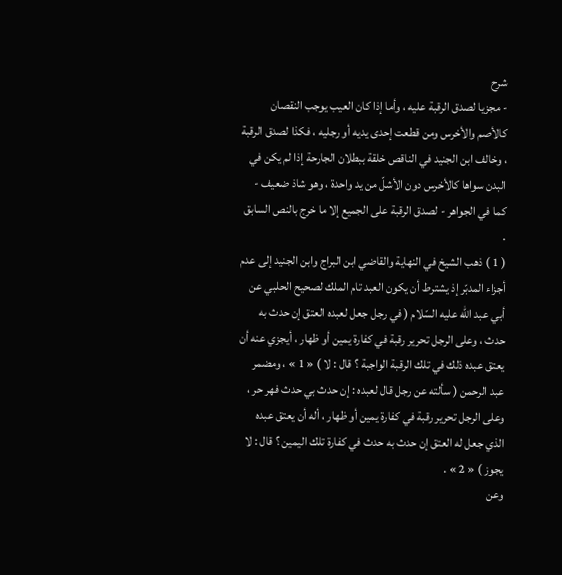شرح
- مجزيا لصدق الرقبة عليه ، وأما إذا كان العيب يوجب النقصان كالأصم والأخرس ومن قطعت إحدى يديه أو رجليه ، فكذا لصدق الرقبة ، وخالف ابن الجنيد في الناقص خلقة ببطلان الجارحة إذا لم يكن في البدن سواها كالأخرس دون الأشلّ من يد واحدة ، وهو شاذ ضعيف - كما في الجواهر - لصدق الرقبة على الجميع إلا ما خرج بالنص السابق .
( 1 ) ذهب الشيخ في النهاية والقاضي ابن البراج وابن الجنيد إلى عدم أجزاء المدبّر إذ يشترط أن يكون العبد تام الملك لصحيح الحلبي عن أبي عبد اللّه عليه السّلام ( في رجل جعل لعبده العتق إن حدث به حدث ، وعلى الرجل تحرير رقبة في كفارة يمين أو ظهار ، أيجزي عنه أن يعتق عبده ذلك في تلك الرقبة الواجبة ؟ قال : لا ) « 1 » ، ومضمر عبد الرحمن ( سألته عن رجل قال لعبده : إن حدث بي حدث فهر حر ، وعلى الرجل تحرير رقبة في كفارة يمين أو ظهار ، أله أن يعتق عبده الذي جعل له العتق إن حدث به حدث في كفارة تلك اليمين ؟ قال : لا يجوز ) « 2 » .
وعن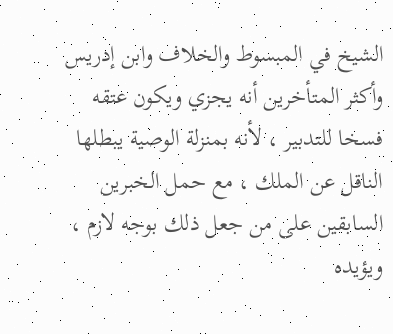الشيخ في المبسوط والخلاف وابن إدريس وأكثر المتأخرين أنه يجزي ويكون عتقه فسخا للتدبير ، لأنه بمنزلة الوصية يبطلها الناقل عن الملك ، مع حمل الخبرين السابقين على من جعل ذلك بوجه لازم ، ويؤيده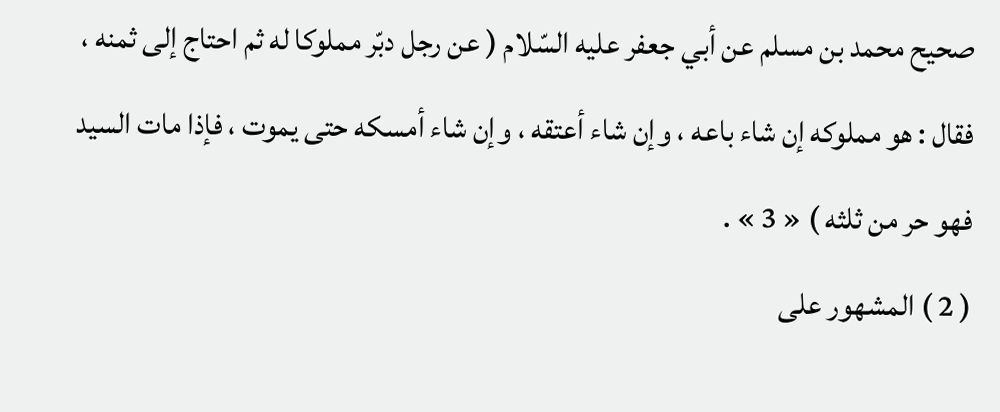صحيح محمد بن مسلم عن أبي جعفر عليه السّلام ( عن رجل دبّر مملوكا له ثم احتاج إلى ثمنه ، فقال : هو مملوكه إن شاء باعه ، وإن شاء أعتقه ، وإن شاء أمسكه حتى يموت ، فإذا مات السيد فهو حر من ثلثه ) « 3 » .
( 2 ) المشهور على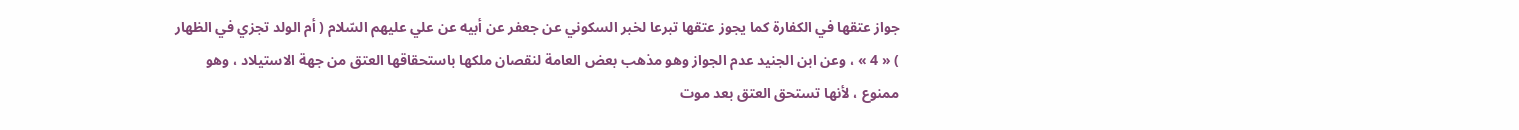جواز عتقها في الكفارة كما يجوز عتقها تبرعا لخبر السكوني عن جعفر عن أبيه عن علي عليهم السّلام ( أم الولد تجزي في الظهار ) « 4 » ، وعن ابن الجنيد عدم الجواز وهو مذهب بعض العامة لنقصان ملكها باستحقاقها العتق من جهة الاستيلاد ، وهو ممنوع ، لأنها تستحق العتق بعد موت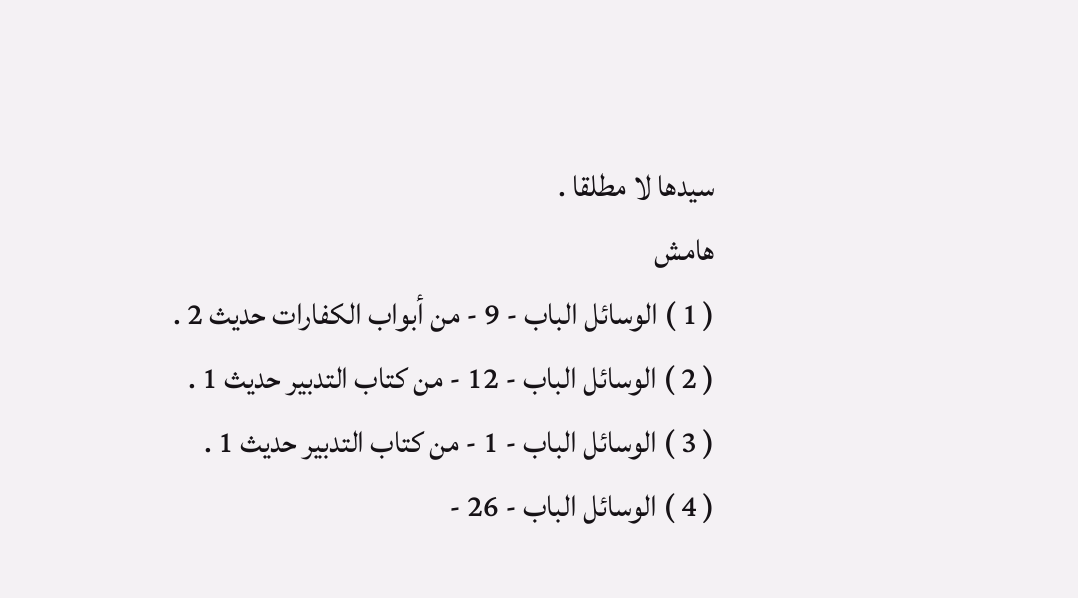سيدها لا مطلقا .
هامش
( 1 ) الوسائل الباب - 9 - من أبواب الكفارات حديث 2 .
( 2 ) الوسائل الباب - 12 - من كتاب التدبير حديث 1 .
( 3 ) الوسائل الباب - 1 - من كتاب التدبير حديث 1 .
( 4 ) الوسائل الباب - 26 -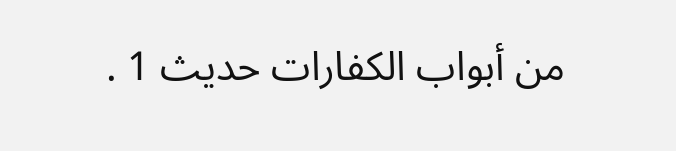من أبواب الكفارات حديث 1 .